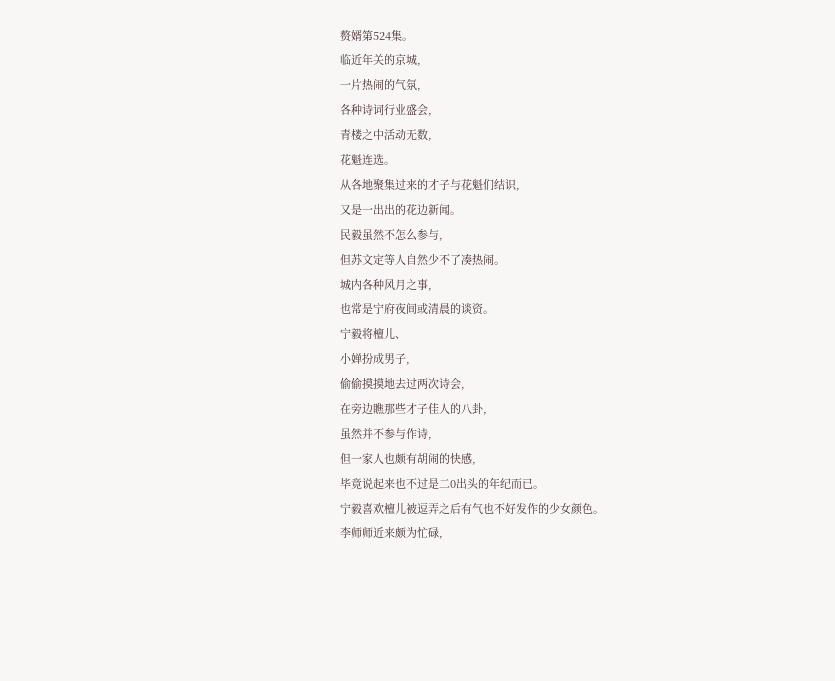赘婿第524集。
临近年关的京城,
一片热闹的气氛,
各种诗词行业盛会,
青楼之中活动无数,
花魁连选。
从各地聚集过来的才子与花魁们结识,
又是一出出的花边新闻。
民毅虽然不怎么参与,
但苏文定等人自然少不了凑热闹。
城内各种风月之事,
也常是宁府夜间或清晨的谈资。
宁毅将檀儿、
小婵扮成男子,
偷偷摸摸地去过两次诗会,
在旁边瞧那些才子佳人的八卦,
虽然并不参与作诗,
但一家人也颇有胡闹的快感,
毕竟说起来也不过是二0出头的年纪而已。
宁毅喜欢檀儿被逗弄之后有气也不好发作的少女颜色。
李师师近来颇为忙碌,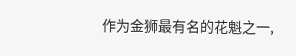作为金狮最有名的花魁之一,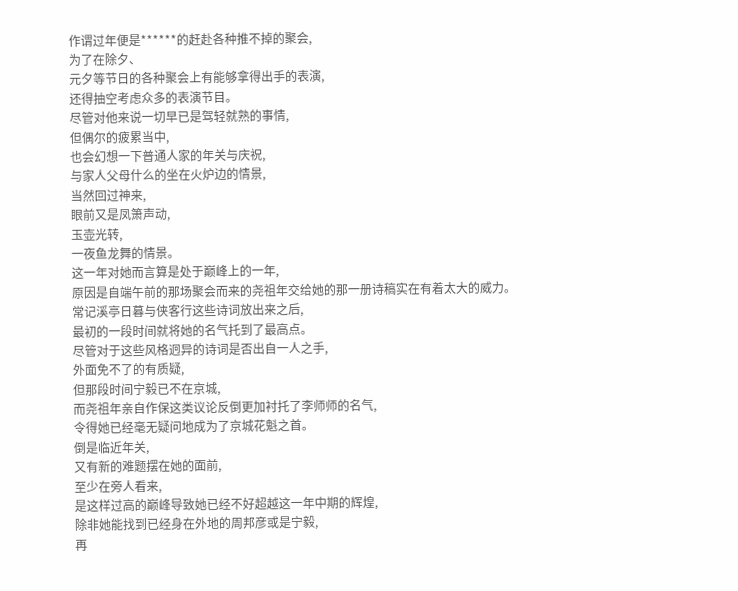作谓过年便是******的赶赴各种推不掉的聚会,
为了在除夕、
元夕等节日的各种聚会上有能够拿得出手的表演,
还得抽空考虑众多的表演节目。
尽管对他来说一切早已是驾轻就熟的事情,
但偶尔的疲累当中,
也会幻想一下普通人家的年关与庆祝,
与家人父母什么的坐在火炉边的情景,
当然回过神来,
眼前又是凤箫声动,
玉壶光转,
一夜鱼龙舞的情景。
这一年对她而言算是处于巅峰上的一年,
原因是自端午前的那场聚会而来的尧祖年交给她的那一册诗稿实在有着太大的威力。
常记溪亭日暮与侠客行这些诗词放出来之后,
最初的一段时间就将她的名气托到了最高点。
尽管对于这些风格迥异的诗词是否出自一人之手,
外面免不了的有质疑,
但那段时间宁毅已不在京城,
而尧祖年亲自作保这类议论反倒更加衬托了李师师的名气,
令得她已经毫无疑问地成为了京城花魁之首。
倒是临近年关,
又有新的难题摆在她的面前,
至少在旁人看来,
是这样过高的巅峰导致她已经不好超越这一年中期的辉煌,
除非她能找到已经身在外地的周邦彦或是宁毅,
再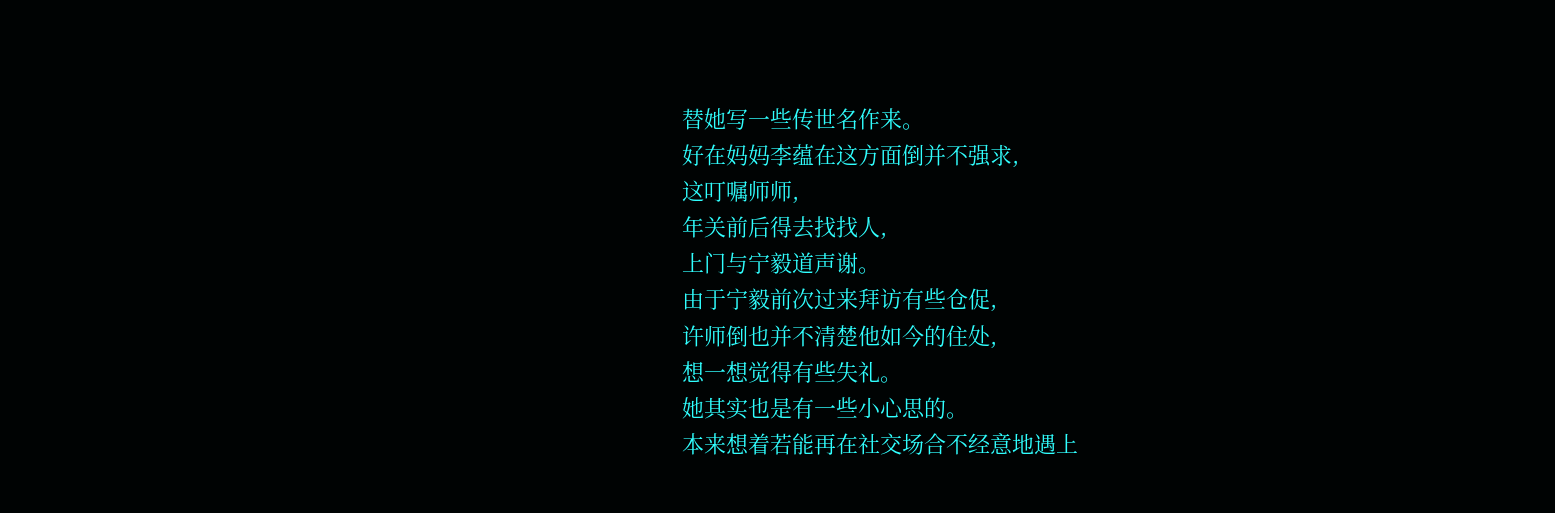替她写一些传世名作来。
好在妈妈李蕴在这方面倒并不强求,
这叮嘱师师,
年关前后得去找找人,
上门与宁毅道声谢。
由于宁毅前次过来拜访有些仓促,
许师倒也并不清楚他如今的住处,
想一想觉得有些失礼。
她其实也是有一些小心思的。
本来想着若能再在社交场合不经意地遇上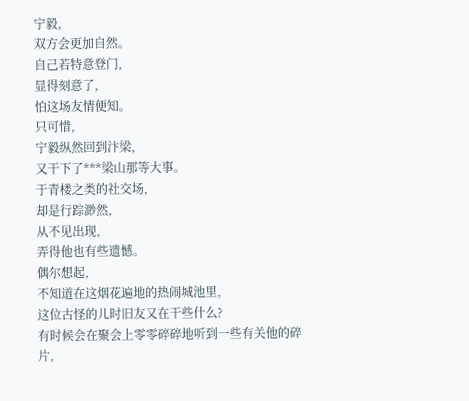宁毅,
双方会更加自然。
自己若特意登门,
显得刻意了,
怕这场友情便知。
只可惜,
宁毅纵然回到汴梁,
又干下了***梁山那等大事。
于青楼之类的社交场,
却是行踪渺然,
从不见出现,
弄得他也有些遗憾。
偶尔想起,
不知道在这烟花遍地的热闹城池里,
这位古怪的儿时旧友又在干些什么?
有时候会在聚会上零零碎碎地听到一些有关他的碎片,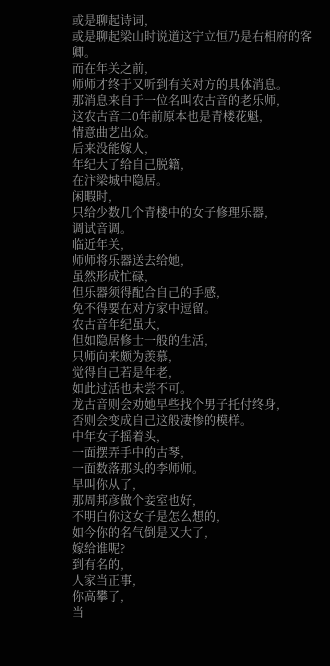或是聊起诗词,
或是聊起梁山时说道这宁立恒乃是右相府的客卿。
而在年关之前,
师师才终于又听到有关对方的具体消息。
那消息来自于一位名叫农古音的老乐师,
这农古音二0年前原本也是青楼花魁,
情意曲艺出众。
后来没能嫁人,
年纪大了给自己脱籍,
在汴梁城中隐居。
闲暇时,
只给少数几个青楼中的女子修理乐器,
调试音调。
临近年关,
师师将乐器送去给她,
虽然形成忙碌,
但乐器须得配合自己的手感,
免不得要在对方家中逗留。
农古音年纪虽大,
但如隐居修士一般的生活,
只师向来颇为羡慕,
觉得自己若是年老,
如此过活也未尝不可。
龙古音则会劝她早些找个男子托付终身,
否则会变成自己这般凄惨的模样。
中年女子摇着头,
一面摆弄手中的古琴,
一面数落那头的李师师。
早叫你从了,
那周邦彦做个妾室也好,
不明白你这女子是怎么想的,
如今你的名气倒是又大了,
嫁给谁呢?
到有名的,
人家当正事,
你高攀了,
当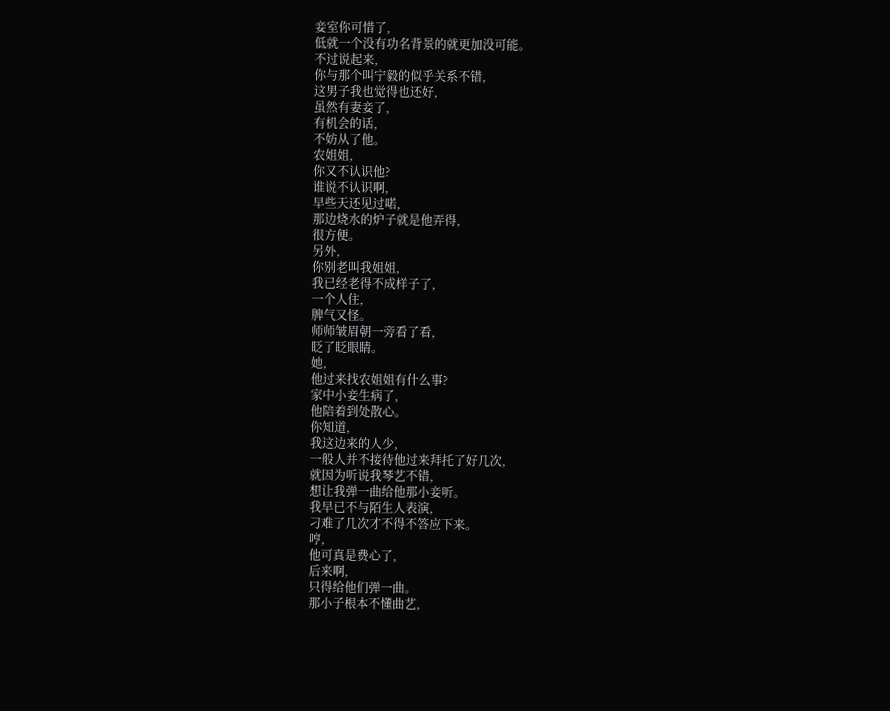妾室你可惜了,
低就一个没有功名背景的就更加没可能。
不过说起来,
你与那个叫宁毅的似乎关系不错,
这男子我也觉得也还好,
虽然有妻妾了,
有机会的话,
不妨从了他。
农姐姐,
你又不认识他?
谁说不认识啊,
早些天还见过喏,
那边烧水的炉子就是他弄得,
很方便。
另外,
你别老叫我姐姐,
我已经老得不成样子了,
一个人住,
脾气又怪。
师师皱眉朝一旁看了看,
眨了眨眼睛。
她,
他过来找农姐姐有什么事?
家中小妾生病了,
他陪着到处散心。
你知道,
我这边来的人少,
一般人并不接待他过来拜托了好几次,
就因为听说我琴艺不错,
想让我弹一曲给他那小妾听。
我早已不与陌生人表演,
刁难了几次才不得不答应下来。
哼,
他可真是费心了,
后来啊,
只得给他们弹一曲。
那小子根本不懂曲艺,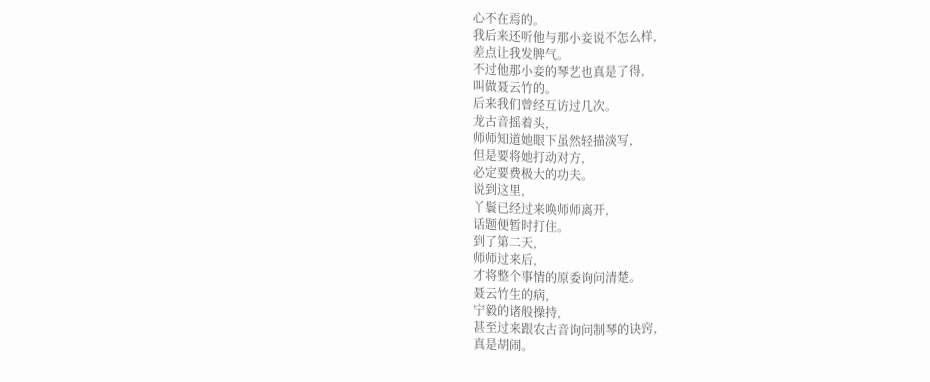心不在焉的。
我后来还听他与那小妾说不怎么样,
差点让我发脾气。
不过他那小妾的琴艺也真是了得,
叫做聂云竹的。
后来我们曾经互访过几次。
龙古音摇着头,
师师知道她眼下虽然轻描淡写,
但是要将她打动对方,
必定要费极大的功夫。
说到这里,
丫鬟已经过来唤师师离开,
话题便暂时打住。
到了第二天,
师师过来后,
才将整个事情的原委询问清楚。
聂云竹生的病,
宁毅的诸般操持,
甚至过来跟农古音询问制琴的诀窍,
真是胡闹。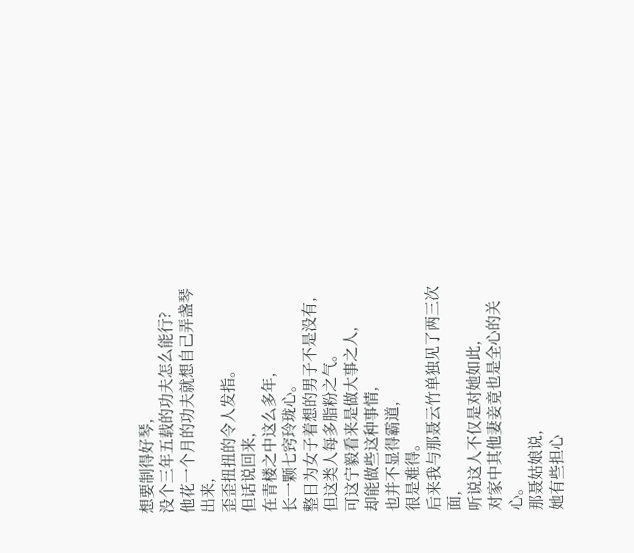想要制得好琴,
没个三年五载的功夫怎么能行?
他花一个月的功夫就想自己弄盏琴出来,
歪歪扭扭的令人发指。
但话说回来,
在青楼之中这么多年,
长一颗七窍玲珑心。
整日为女子着想的男子不是没有,
但这类人每多脂粉之气。
可这宁毅看来是做大事之人,
却能做些这种事情,
也并不显得霸道,
很是难得。
后来我与那聂云竹单独见了两三次面,
听说这人不仅是对她如此,
对家中其他妻妾竟也是全心的关心。
那聂姑娘说,
她有些担心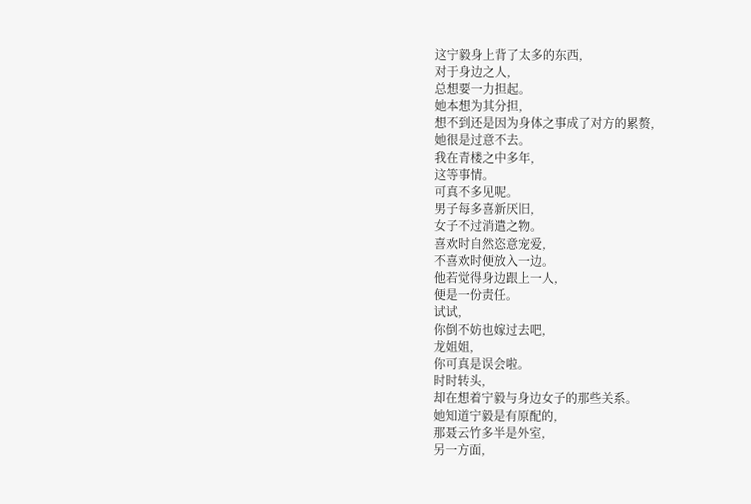这宁毅身上背了太多的东西,
对于身边之人,
总想要一力担起。
她本想为其分担,
想不到还是因为身体之事成了对方的累赘,
她很是过意不去。
我在青楼之中多年,
这等事情。
可真不多见呢。
男子每多喜新厌旧,
女子不过消遣之物。
喜欢时自然恣意宠爱,
不喜欢时便放入一边。
他若觉得身边跟上一人,
便是一份责任。
试试,
你倒不妨也嫁过去吧,
龙姐姐,
你可真是误会啦。
时时转头,
却在想着宁毅与身边女子的那些关系。
她知道宁毅是有原配的,
那聂云竹多半是外室,
另一方面,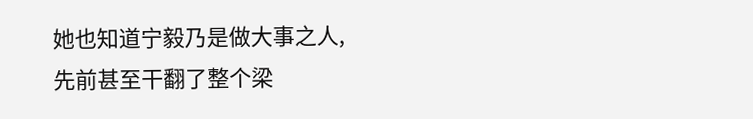她也知道宁毅乃是做大事之人,
先前甚至干翻了整个梁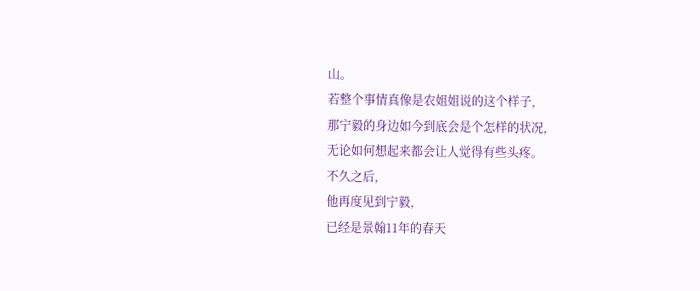山。
若整个事情真像是农姐姐说的这个样子,
那宁毅的身边如今到底会是个怎样的状况,
无论如何想起来都会让人觉得有些头疼。
不久之后,
他再度见到宁毅,
已经是景翰11年的春天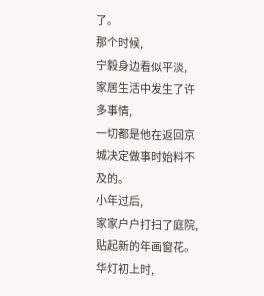了。
那个时候,
宁毅身边看似平淡,
家居生活中发生了许多事情,
一切都是他在返回京城决定做事时始料不及的。
小年过后,
家家户户打扫了庭院,
贴起新的年画窗花。
华灯初上时,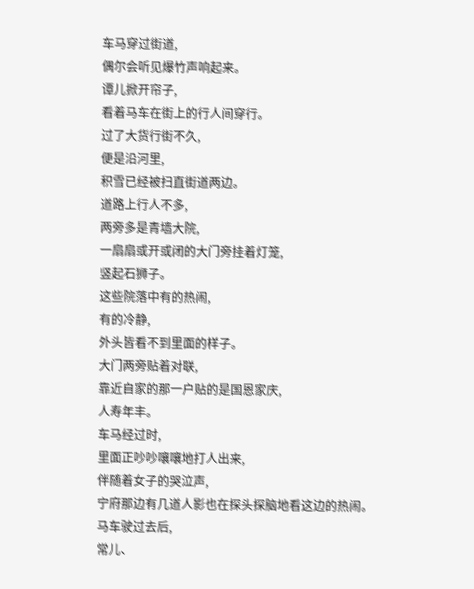车马穿过街道,
偶尔会听见爆竹声响起来。
谭儿掀开帘子,
看着马车在街上的行人间穿行。
过了大货行街不久,
便是沿河里,
积雪已经被扫直街道两边。
道路上行人不多,
两旁多是青墙大院,
一扇扇或开或闭的大门旁挂着灯笼,
竖起石狮子。
这些院落中有的热闹,
有的冷静,
外头皆看不到里面的样子。
大门两旁贴着对联,
靠近自家的那一户贴的是国恩家庆,
人寿年丰。
车马经过时,
里面正吵吵嚷嚷地打人出来,
伴随着女子的哭泣声,
宁府那边有几道人影也在探头探脑地看这边的热闹。
马车驶过去后,
常儿、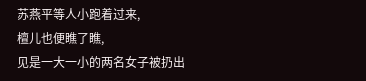苏燕平等人小跑着过来,
檀儿也便瞧了瞧,
见是一大一小的两名女子被扔出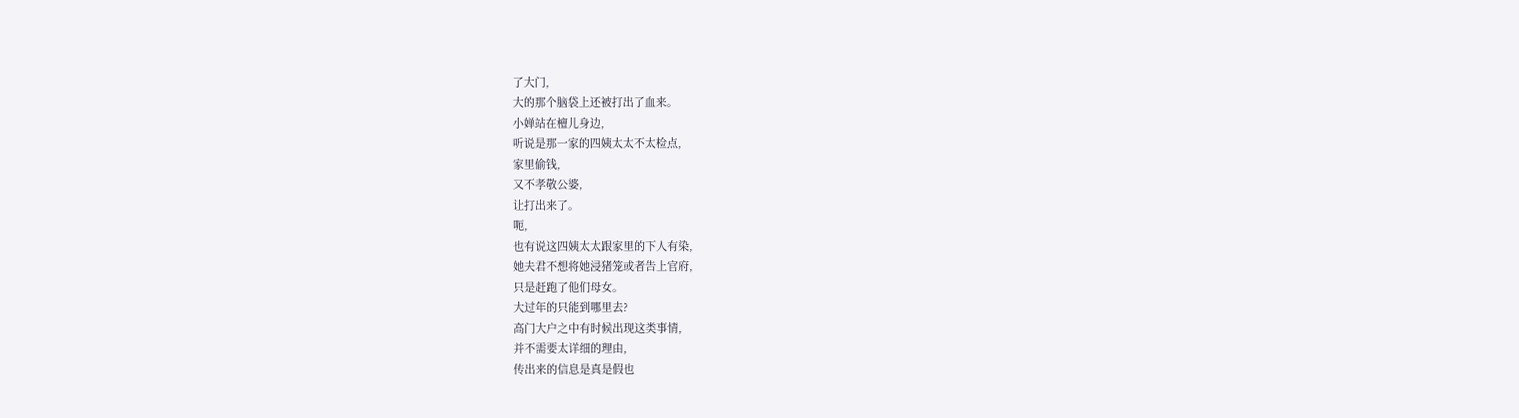了大门,
大的那个脑袋上还被打出了血来。
小婵站在檀儿身边,
听说是那一家的四姨太太不太检点,
家里偷钱,
又不孝敬公婆,
让打出来了。
呃,
也有说这四姨太太跟家里的下人有染,
她夫君不想将她浸猪笼或者告上官府,
只是赶跑了他们母女。
大过年的只能到哪里去?
高门大户之中有时候出现这类事情,
并不需要太详细的理由,
传出来的信息是真是假也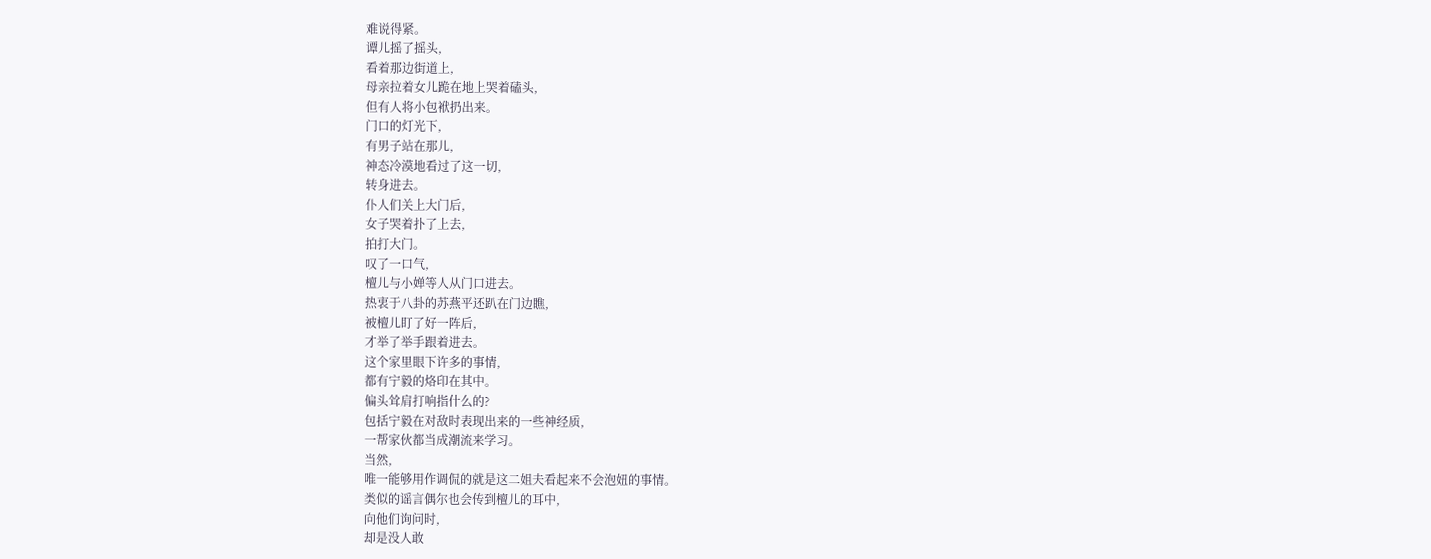难说得紧。
谭儿摇了摇头,
看着那边街道上,
母亲拉着女儿跪在地上哭着磕头,
但有人将小包袱扔出来。
门口的灯光下,
有男子站在那儿,
神态冷漠地看过了这一切,
转身进去。
仆人们关上大门后,
女子哭着扑了上去,
拍打大门。
叹了一口气,
檀儿与小婵等人从门口进去。
热衷于八卦的苏燕平还趴在门边瞧,
被檀儿盯了好一阵后,
才举了举手跟着进去。
这个家里眼下许多的事情,
都有宁毅的烙印在其中。
偏头耸肩打响指什么的?
包括宁毅在对敌时表现出来的一些神经质,
一帮家伙都当成潮流来学习。
当然,
唯一能够用作调侃的就是这二姐夫看起来不会泡妞的事情。
类似的谣言偶尔也会传到檀儿的耳中,
向他们询问时,
却是没人敢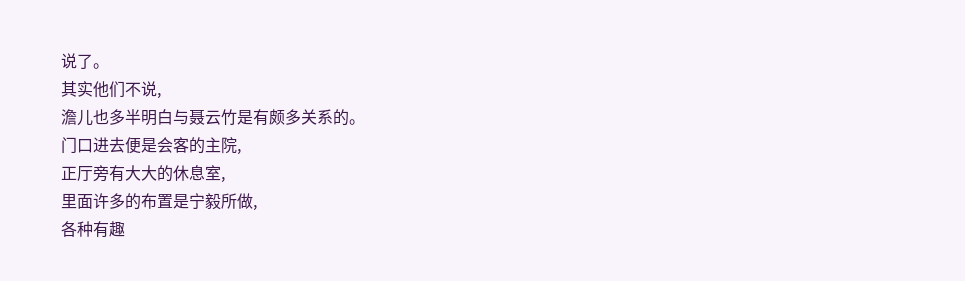说了。
其实他们不说,
澹儿也多半明白与聂云竹是有颇多关系的。
门口进去便是会客的主院,
正厅旁有大大的休息室,
里面许多的布置是宁毅所做,
各种有趣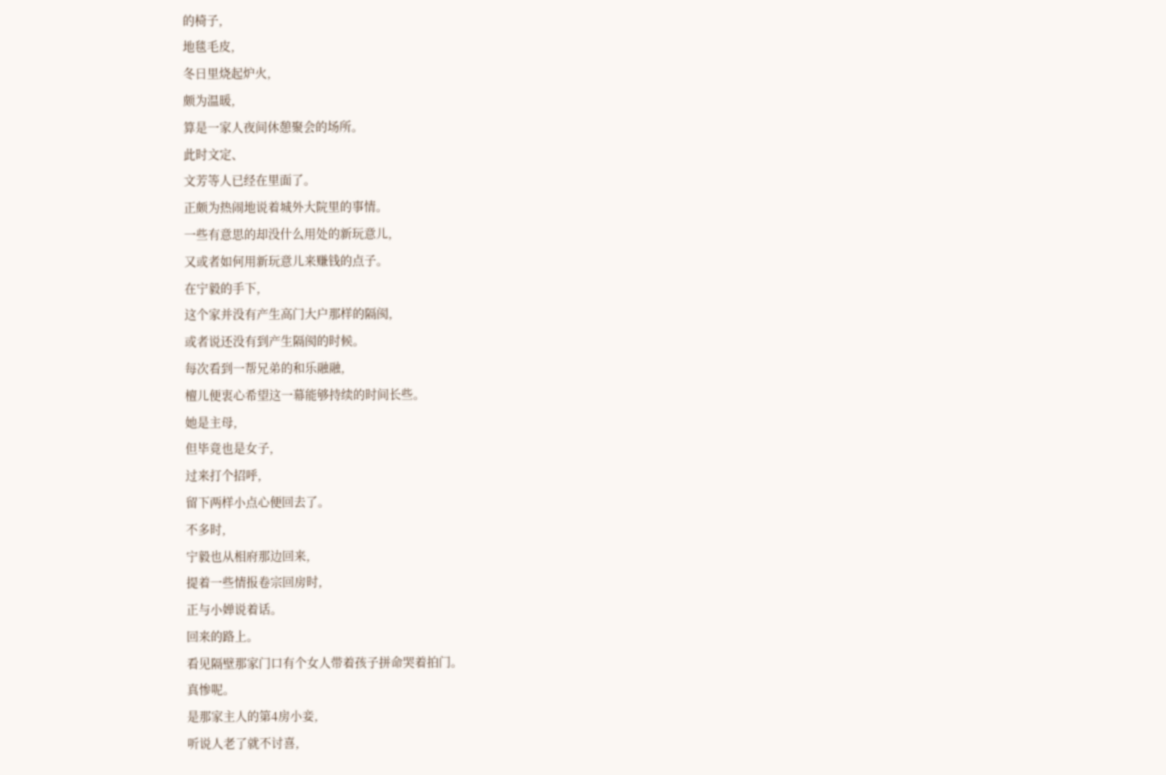的椅子,
地毯毛皮,
冬日里烧起炉火,
颇为温暖,
算是一家人夜间休憩聚会的场所。
此时文定、
文芳等人已经在里面了。
正颇为热闹地说着城外大院里的事情。
一些有意思的却没什么用处的新玩意儿,
又或者如何用新玩意儿来赚钱的点子。
在宁毅的手下,
这个家并没有产生高门大户那样的隔阂,
或者说还没有到产生隔阂的时候。
每次看到一帮兄弟的和乐融融,
檀儿便衷心希望这一幕能够持续的时间长些。
她是主母,
但毕竟也是女子,
过来打个招呼,
留下两样小点心便回去了。
不多时,
宁毅也从相府那边回来,
提着一些情报卷宗回房时,
正与小婵说着话。
回来的路上。
看见隔壁那家门口有个女人带着孩子拼命哭着拍门。
真惨呢。
是那家主人的第4房小妾,
听说人老了就不讨喜,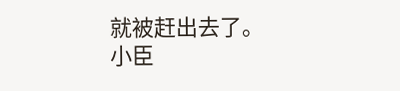就被赶出去了。
小臣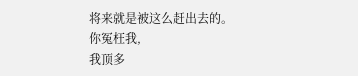将来就是被这么赶出去的。
你冤枉我,
我顶多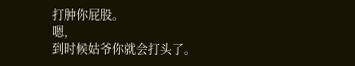打肿你屁股。
嗯,
到时候姑爷你就会打头了。